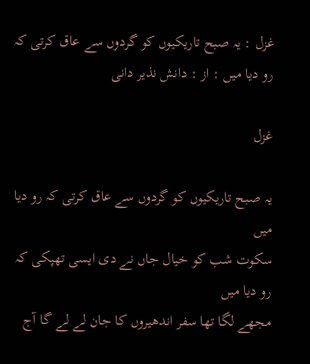غزل : یہ صبح تاریکیوں کو گردوں سے عاق کرتی کہ رو دیا میں : از : دانش نذیر دانی

غزل

یہ صبح تاریکیوں کو گردوں سے عاق کرتی کہ رو دیا میں
سکوت شب کو خیال جاں نے دی ایسی تھپکی کہ رو دیا میں
مجھے لگا تھا سفر اندھیروں کا جان لے لے گا آج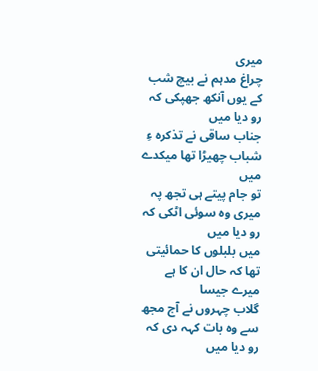میری
چراغ مدہم نے بیچ شب کے یوں آنکھ جھپکی کہ رو دیا میں
جناب ساقی نے تذکرہ ءِ شباب چھیڑا تھا میکدے میں
تو جام پیتے ہی تجھ پہ میری وہ سوئی اٹکی کہ رو دیا میں
میں بلبلوں کا حمائیتی تھا کہ حال ان کا ہے میرے جیسا
گلاب چہروں نے آج مجھ سے وہ بات کہہ دی کہ رو دیا میں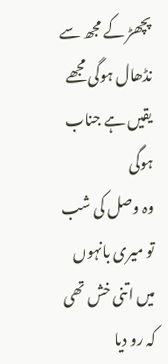پچھڑ کے مجھ سے نڈھال ہوگی مجھے یقیں ہے جناب ہوگی
وہ وصل کی شب تو میری بانہوں میں اتنی خش تھی کہ رو دیا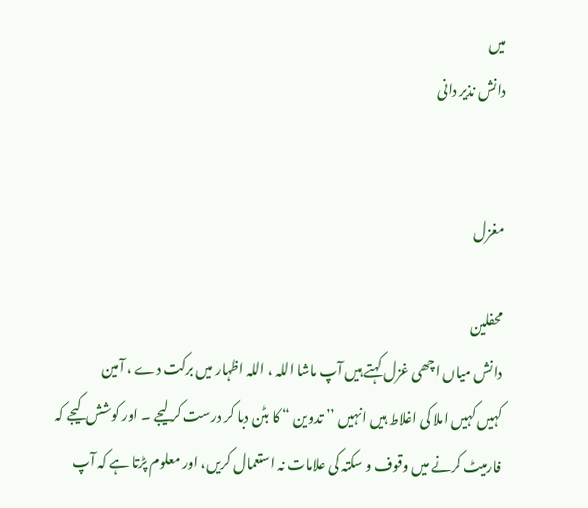میں
دانش نذیر دانی


مغزل

محفلین
دانش میاں اچھی غزل کہتے ہیں آپ ماشا اللہ ، اللہ اظہار میں برکت دے ، آمین
کہیں کہیں املا کی اغلاط ہیں انہیں ’’ تدوین “ کا بٹن دبا کر درست کرلیجے ۔ اور کوشش کیجے کہ
فارمیٹ کرنے میں وقوف و سکتہ کی علامات نہ استعمال کریں، اور معلوم پڑتا ہے کہ آپ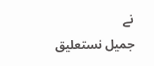نے
جمیل نستعلیق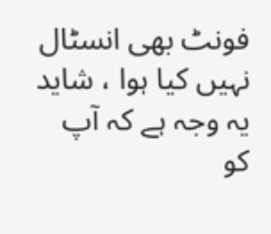فونٹ بھی انسٹال نہیں کیا ہوا ، شاید یہ وجہ ہے کہ آپ کو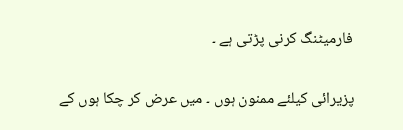فارمیٹنگ کرنی پڑتی ہے ۔

پزیرائی کیلئے ممنون ہوں ۔ میں عرض کر چکا ہوں کے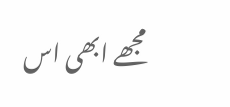مجھے ابھی اس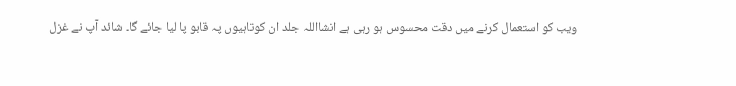ویب کو استعمال کرنے میں دقت محسوس ہو رہی ہے انشااللہ جلد ان کوتاہیوں پہ قابو پا لیا جائے گا۔ شائد آپ نے غزل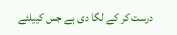درست کر کے لگا دی ہے جس کییلئے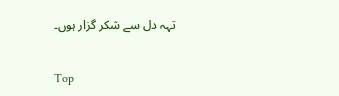تہہ دل سے شکر گزار ہوں۔

Top